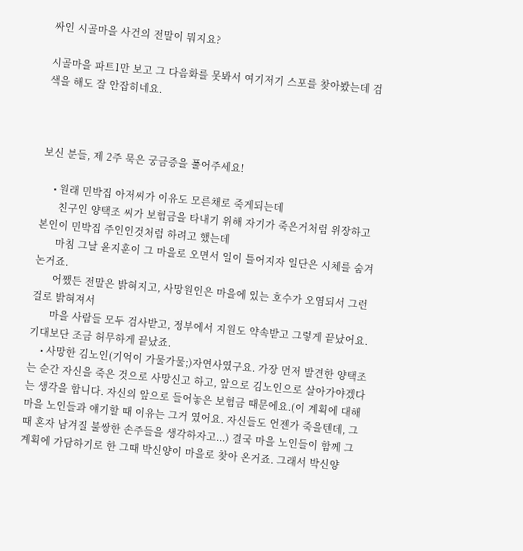싸인 시골마을 사건의 전말이 뭐지요?

시골마을 파트1만 보고 그 다음화를 못봐서 여기저기 스포를 찾아봤는데 검색을 해도 잘 안잡히네요.



보신 분들, 제 2주 묵은 궁금증을 풀어주세요!

    • 원래 민박집 아저씨가 이유도 모른채로 죽게되는데
      친구인 양택조 씨가 보험금을 타내기 위해 자기가 죽은거처럼 위장하고 본인이 민박집 주인인것처럼 하려고 했는데
      마침 그날 윤지훈이 그 마을로 오면서 일이 틀어지자 일단은 시체를 숨겨논거죠.
      어쨌든 전말은 밝혀지고, 사망원인은 마을에 있는 호수가 오염되서 그런걸로 밝혀져서
      마을 사람들 모두 검사받고, 정부에서 지원도 약속받고 그렇게 끝났어요. 기대보단 조금 허무하게 끝났죠.
    • 사망한 김노인(기억이 가물가물;)자연사였구요. 가장 먼저 발견한 양택조는 순간 자신을 죽은 것으로 사망신고 하고, 앞으로 김노인으로 살아가야겠다는 생각을 합니다. 자신의 앞으로 들어놓은 보험금 때문에요.(이 계획에 대해 마을 노인들과 얘기할 때 이유는 그거 였어요. 자신들도 언젠가 죽을텐데, 그때 혼자 남겨질 불쌍한 손주들을 생각하자고...) 결국 마을 노인들이 함께 그 계획에 가담하기로 한 그때 박신양이 마을로 찾아 온거죠. 그래서 박신양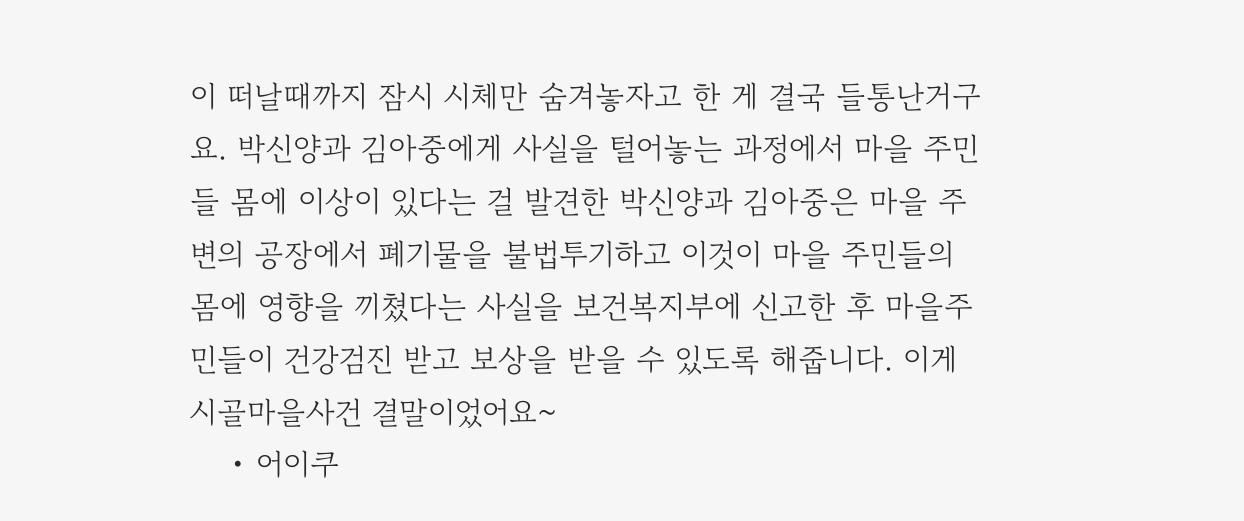이 떠날때까지 잠시 시체만 숨겨놓자고 한 게 결국 들통난거구요. 박신양과 김아중에게 사실을 털어놓는 과정에서 마을 주민들 몸에 이상이 있다는 걸 발견한 박신양과 김아중은 마을 주변의 공장에서 폐기물을 불법투기하고 이것이 마을 주민들의 몸에 영향을 끼쳤다는 사실을 보건복지부에 신고한 후 마을주민들이 건강검진 받고 보상을 받을 수 있도록 해줍니다. 이게 시골마을사건 결말이었어요~
    • 어이쿠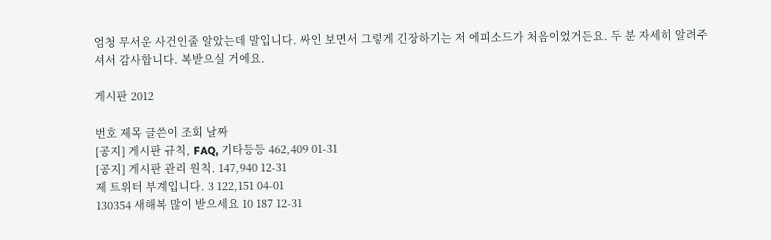엄청 무서운 사건인줄 알았는데 말입니다. 싸인 보면서 그렇게 긴장하기는 저 에피소드가 처음이었거든요. 두 분 자세히 알려주셔서 감사합니다. 복받으실 거에요.

게시판 2012

번호 제목 글쓴이 조회 날짜
[공지] 게시판 규칙, FAQ, 기타등등 462,409 01-31
[공지] 게시판 관리 원칙. 147,940 12-31
제 트위터 부계입니다. 3 122,151 04-01
130354 새해복 많이 받으세요 10 187 12-31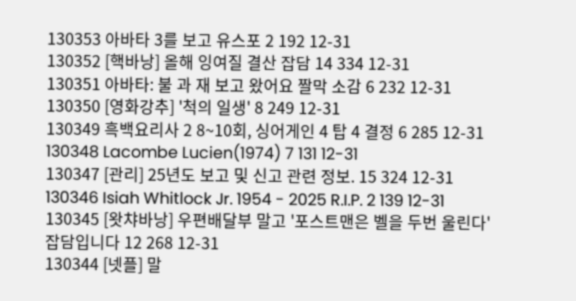130353 아바타 3를 보고 유스포 2 192 12-31
130352 [핵바낭] 올해 잉여질 결산 잡담 14 334 12-31
130351 아바타: 불 과 재 보고 왔어요 짤막 소감 6 232 12-31
130350 [영화강추] '척의 일생' 8 249 12-31
130349 흑백요리사 2 8~10회, 싱어게인 4 탑 4 결정 6 285 12-31
130348 Lacombe Lucien(1974) 7 131 12-31
130347 [관리] 25년도 보고 및 신고 관련 정보. 15 324 12-31
130346 Isiah Whitlock Jr. 1954 - 2025 R.I.P. 2 139 12-31
130345 [왓챠바낭] 우편배달부 말고 '포스트맨은 벨을 두번 울린다' 잡담입니다 12 268 12-31
130344 [넷플] 말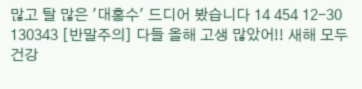많고 탈 많은 '대홍수' 드디어 봤습니다 14 454 12-30
130343 [반말주의] 다들 올해 고생 많았어!! 새해 모두 건강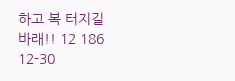하고 복 터지길 바래!! 12 186 12-30